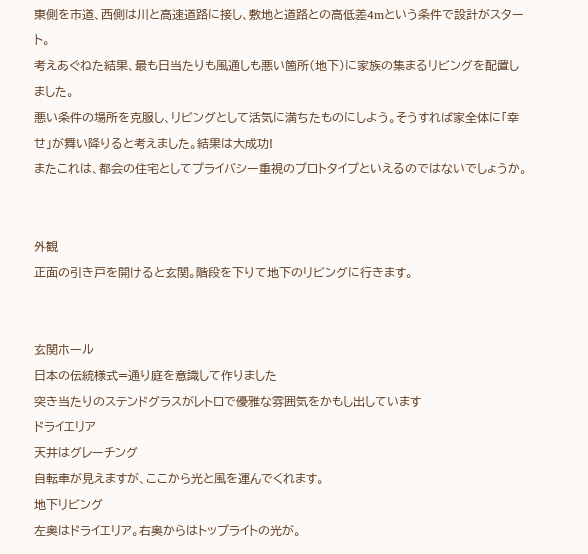東側を市道、西側は川と高速道路に接し、敷地と道路との高低差4mという条件で設計がスタート。
考えあぐねた結果、最も日当たりも風通しも悪い箇所(地下)に家族の集まるリビングを配置しました。
悪い条件の場所を克服し、リビングとして活気に満ちたものにしよう。そうすれば家全体に「幸せ」が舞い降りると考えました。結果は大成功!
またこれは、都会の住宅としてプライバシー重視のプロトタイプといえるのではないでしょうか。


外観
正面の引き戸を開けると玄関。階段を下りて地下のリビングに行きます。


玄関ホール
日本の伝統様式=通り庭を意識して作りました
突き当たりのステンドグラスがレトロで優雅な雰囲気をかもし出しています
ドライエリア
天井はグレーチング
自転車が見えますが、ここから光と風を運んでくれます。
地下リビング
左奥はドライエリア。右奥からはトップライトの光が。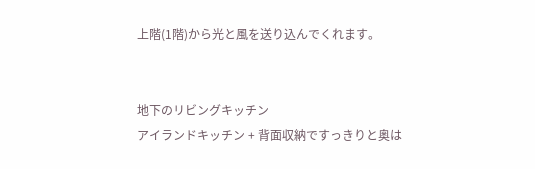上階(1階)から光と風を送り込んでくれます。


地下のリビングキッチン
アイランドキッチン + 背面収納ですっきりと奥は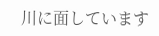川に面しています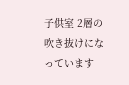子供室 2層の吹き抜けになっています